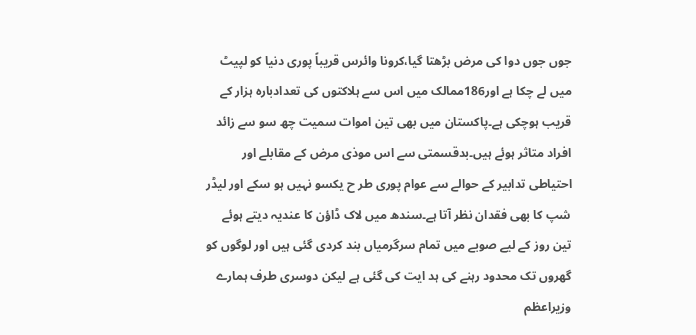جوں جوں دوا کی مرض بڑھتا گیا،کرونا وائرس قریباً پوری دنیا کو لپیٹ میں لے چکا ہے اور186ممالک میں اس سے ہلاکتوں کی تعدادبارہ ہزار کے قریب ہوچکی ہے۔پاکستان میں بھی تین اموات سمیت چھ سو سے زائد افراد متاثر ہوئے ہیں۔بدقسمتی سے اس موذی مرض کے مقابلے اور احتیاطی تدابیر کے حوالے سے عوام پوری طر ح یکسو نہیں ہو سکے اور لیڈر شپ کا بھی فقدان نظر آتا ہے۔سندھ میں لاک ڈاؤن کا عندیہ دیتے ہوئے تین روز کے لیے صوبے میں تمام سرگرمیاں بند کردی گئی ہیں اور لوگوں کو گھروں تک محدود رہنے کی ہد ایت کی گئی ہے لیکن دوسری طرف ہمارے وزیراعظم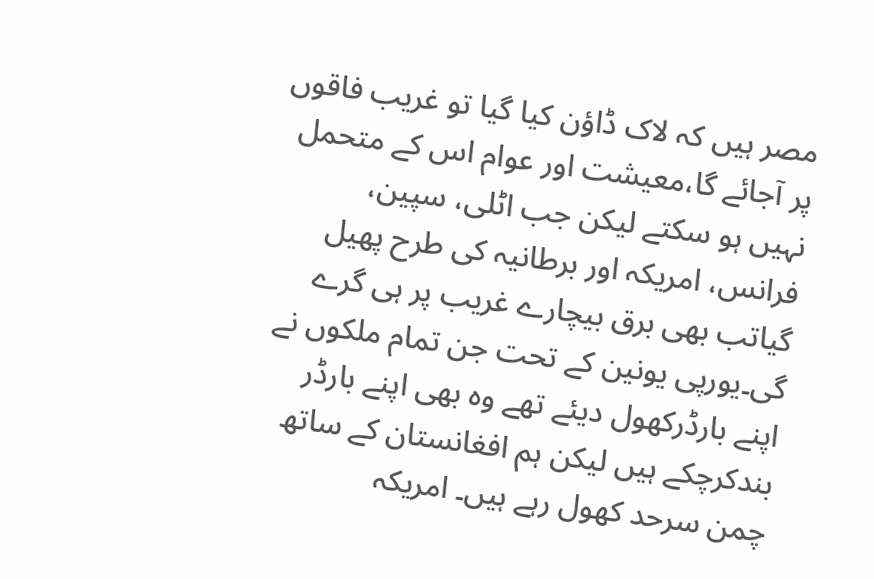مصر ہیں کہ لاک ڈاؤن کیا گیا تو غریب فاقوں پر آجائے گا،معیشت اور عوام اس کے متحمل نہیں ہو سکتے لیکن جب اٹلی، سپین، فرانس، امریکہ اور برطانیہ کی طرح پھیل گیاتب بھی برق بیچارے غریب پر ہی گرے گی۔یورپی یونین کے تحت جن تمام ملکوں نے اپنے بارڈرکھول دیئے تھے وہ بھی اپنے بارڈر بندکرچکے ہیں لیکن ہم افغانستان کے ساتھ چمن سرحد کھول رہے ہیں۔ امریکہ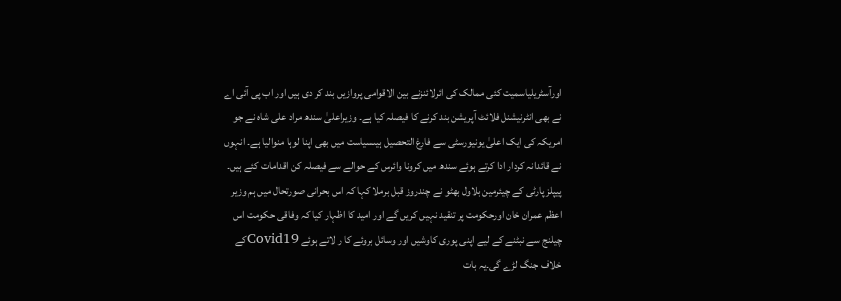اورآسٹریلیاسمیت کئی ممالک کی ائرلائنزنے بین الاقوامی پروازیں بند کر دی ہیں اور اب پی آئی اے نے بھی انٹرنیشنل فلائٹ آپریشن بند کرنے کا فیصلہ کیا ہے۔ وزیراعلیٰ سندھ مراد علی شاہ نے جو امریکہ کی ایک اعلیٰ یونیورسٹی سے فارغ التحصیل ہیںسیاست میں بھی اپنا لوہا منوالیا ہے۔ انہوں نے قائدانہ کردار ادا کرتے ہوئے سندھ میں کرونا وائرس کے حوالے سے فیصلہ کن اقدامات کئے ہیں۔ پیپلز پارٹی کے چیئرمین بلاول بھٹو نے چندروز قبل برملا کہا کہ اس بحرانی صورتحال میں ہم وزیر اعظم عمران خان اورحکومت پر تنقید نہیں کریں گے اور امید کا اظہار کیا کہ وفاقی حکومت اس چیلنج سے نبٹنے کے لیے اپنی پوری کاوشیں اور وسائل بروئے کا ر لاتے ہوئے Covid19کے خلاف جنگ لڑے گی۔یہ بات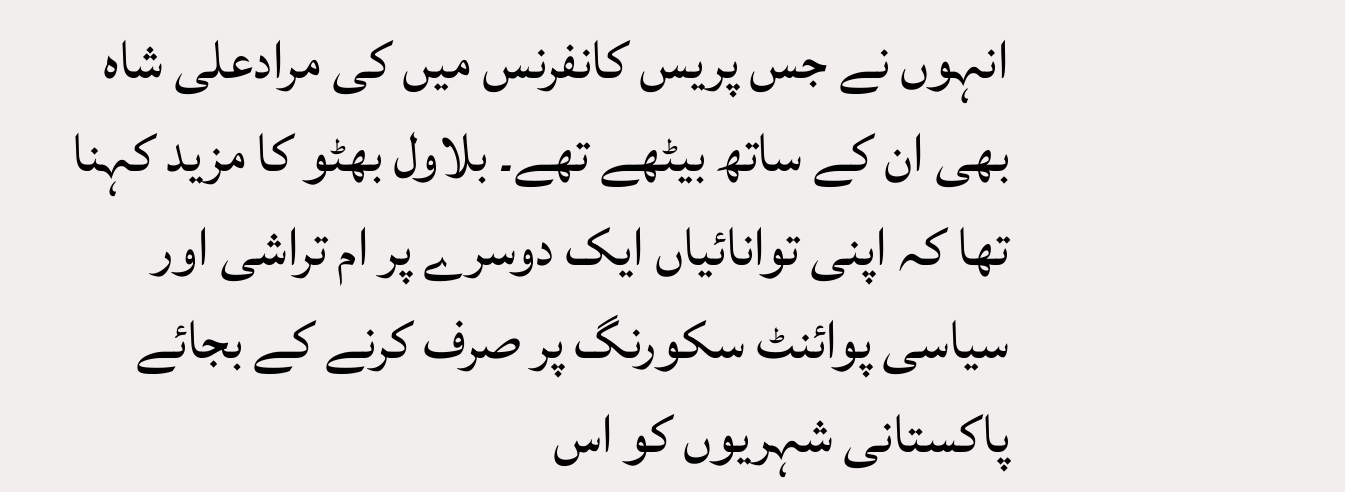انہوں نے جس پریس کانفرنس میں کی مرادعلی شاہ بھی ان کے ساتھ بیٹھے تھے۔ بلاول بھٹو کا مزید کہنا تھا کہ اپنی توانائیاں ایک دوسرے پر ام تراشی اور سیاسی پوائنٹ سکورنگ پر صرف کرنے کے بجائے پاکستانی شہریوں کو اس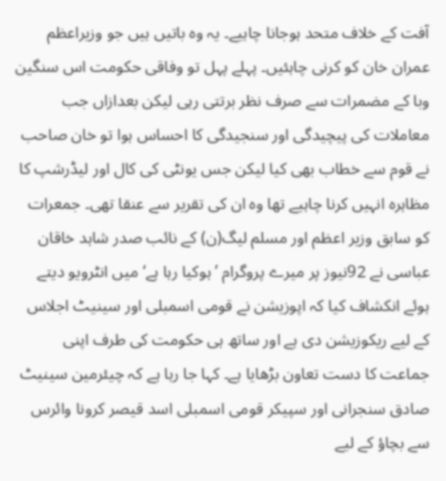آفت کے خلاف متحد ہوجانا چاہیے۔ یہ وہ باتیں ہیں جو وزیراعظم عمران خان کو کرنی چاہئیں۔ پہلے پہل تو وفاقی حکومت اس سنگین وبا کے مضمرات سے صرف نظر برتتی رہی لیکن بعدازاں جب معاملات کی پیچیدگی اور سنجیدگی کا احساس ہوا تو خان صاحب نے قوم سے خطاب بھی کیا لیکن جس یونٹی کی کال اور لیڈرشپ کا مظاہرہ انہیں کرنا چاہیے تھا وہ ان کی تقریر سے عنقا تھی۔ جمعرات کو سابق وزیر اعظم اور مسلم لیگ(ن) کے نائب صدر شاہد خاقان عباسی نے 92نیوز پر میرے پروگرام ’ہوکیا رہا ہے‘ میں انٹرویو دیتے ہوئے انکشاف کیا کہ اپوزیشن نے قومی اسمبلی اور سینیٹ اجلاس کے لیے ریکوزیشن دی ہے اور ساتھ ہی حکومت کی طرف اپنی جماعت کا دست تعاون بڑھایا ہے۔ کہا جا رہا ہے کہ چیئرمین سینیٹ صادق سنجرانی اور سپیکر قومی اسمبلی اسد قیصر کرونا وائرس سے بچاؤ کے لیے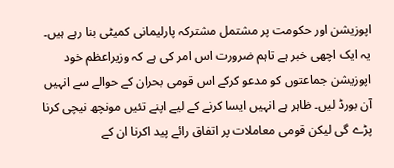اپوزیشن اور حکومت پر مشتمل مشترکہ پارلیمانی کمیٹی بنا رہے ہیں۔ یہ ایک اچھی خبر ہے تاہم ضرورت اس امر کی ہے کہ وزیراعظم خود اپوزیشن جماعتوں کو مدعو کرکے اس قومی بحران کے حوالے سے انہیں آن بورڈ لیں۔ ظاہر ہے انہیں ایسا کرنے کے لیے اپنے تئیں مونچھ نیچی کرنا پڑے گی لیکن قومی معاملات پر اتفاق رائے پید اکرنا ان کے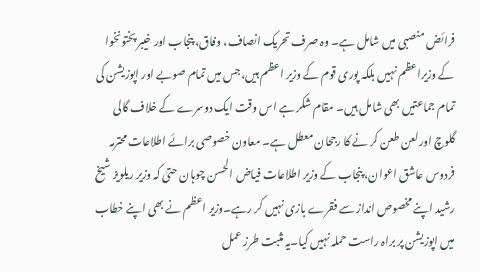فرائض منصبی میں شامل ہے۔ وہ صرف تحریک انصاف، وفاق، پنجاب اور خیبر پختونخوا کے وزیراعظم نہیں بلکہ پوری قوم کے وزیر اعظم ہیں،جس میں تمام صوبے اور اپوزیشن کی تمام جماعتیں بھی شامل ہیں۔ مقام شکر ہے اس وقت ایک دوسرے کے خلاف گالی گلوچ اورلعن طعن کر نے کا رجحان معطل ہے۔ معاون خصوصی برائے اطلاعات محترمہ فردوس عاشق اعوان، پنجاب کے وزیر اطلاعات فیاض الحسن چوہان حتیٰ کہ وزیر ریلویز شیخ رشید اپنے مخصوص انداز سے فقرے بازی نہیں کر رہے۔وزیر اعظم نے بھی اپنے خطاب میں اپوزیشن پر براہ راست حملہ نہیں کیا۔یہ مثبت طرز عمل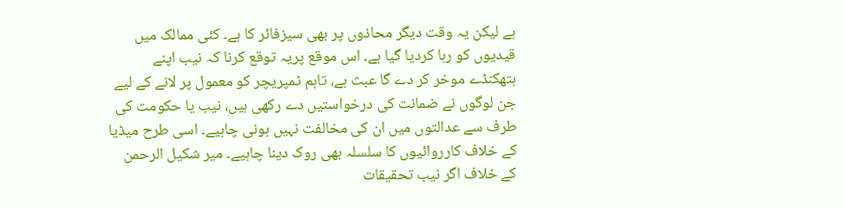ہے لیکن یہ وقت دیگر محاذوں پر بھی سیزفائر کا ہے۔ کئی ممالک میں قیدیوں کو رہا کردیا گیا ہے۔ اس موقع پریہ توقع کرنا کہ نیب اپنے ہتھکنڈے موخر کر دے گا عبث ہے، تاہم ٹمپریچر کو معمول پر لانے کے لیے جن لوگوں نے ضمانت کی درخواستیں دے رکھی ہیں، نیب یا حکومت کی طرف سے عدالتوں میں ان کی مخالفت نہیں ہونی چاہیے۔ اسی طرح میڈیا کے خلاف کارروائیوں کا سلسلہ بھی روک دینا چاہیے۔ میر شکیل الرحمن کے خلاف اگر نیب تحقیقات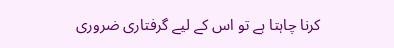کرنا چاہتا ہے تو اس کے لیے گرفتاری ضروری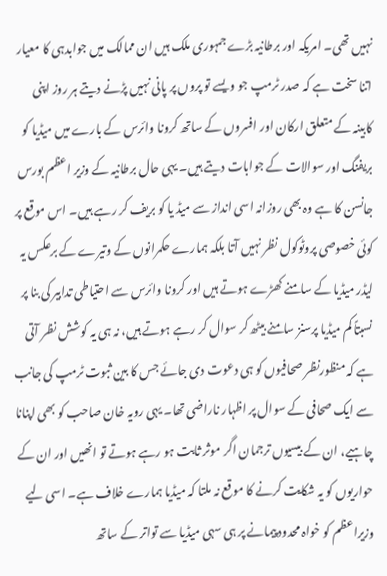نہیں تھی۔ امریکہ اور برطانیہ بڑے جمہوری ملک ہیں ان ممالک میں جوابدہی کا معیار اتنا سخت ہے کہ صدر ٹرمپ جو ویسے تو پروں پر پانی نہیں پڑنے دیتے ہر روز اپنی کابینہ کے متعلق ارکان اور افسروں کے ساتھ کرونا وائرس کے بارے میں میڈیا کو بریفنگ اور سوالات کے جوابات دیتے ہیں۔ یہی حال برطانیہ کے وزیر اعظم بورس جانسن کا ہے وہ بھی روزانہ اسی انداز سے میڈ یا کو بریف کر رہے ہیں۔ اس موقع پر کوئی خصوصی پروٹوکول نظر نہیں آتا بلکہ ہمارے حکمرانوں کے وتیرے کے برعکس یہ لیڈر میڈیا کے سامنے کھڑے ہوتے ہیں اور کرونا وائرس سے احتیاطی تدابیر کی بنا پر نسبتاً کم میڈیا پرسنز سامنے بیٹھ کر سوال کر رہے ہوتے ہیں، نہ ہی یہ کوشش نظر آتی ہے کہ منظورنظر صحافیوں کو ہی دعوت دی جائے جس کا بین ثبوت ٹرمپ کی جانب سے ایک صحافی کے سوال پر اظہار ناراضی تھا۔ یہی رویہ خان صاحب کو بھی اپنانا چاہیے، ان کے بیسیوں ترجمان اگر موثر ثابت ہو رہے ہوتے تو انھیں اور ان کے حواریوں کو یہ شکایت کرنے کا موقع نہ ملتا کہ میڈیا ہمارے خلاف ہے۔ اسی لیے وزیراعظم کو خواہ محدود پیمانے پر ہی سہی میڈیا سے تواتر کے ساتھ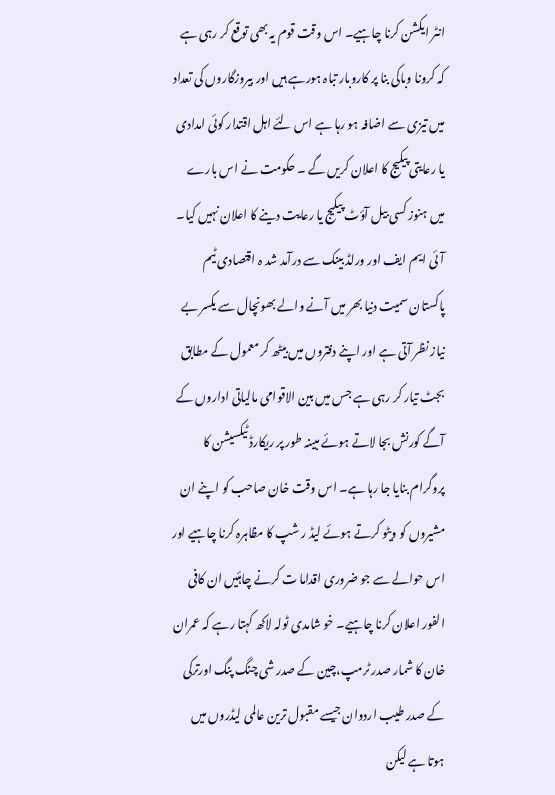انٹر ایکشن کرنا چاہیے۔ اس وقت قوم یہ بھی توقع کر رہی ہے کہ کرونا وباکی بنا پر کاروبار تباہ ہورہے ہیں اور بیروزگاروں کی تعداد میں تیزی سے اضافہ ہو رہا ہے اس لئے اہل اقتدار کوئی امدادی یا رعایتی پیکیج کا اعلان کریں گے ۔ حکومت نے اس بارے میں ہنوز کسی بیل آؤٹ پیکیج یا رعایت دینے کا اعلان نہیں کیا۔ آ ئی ایم ایف اور ورلڈ بینک سے درآمد شد ہ اقتصادی ٹیم پاکستان سمیت دنیا بھر میں آنے والے بھونچال سے یکسر بے نیاز نظر آتی ہے اور اپنے دفتروں میں بیٹھ کر معمول کے مطابق بجٹ تیار کر رہی ہے جس میں بین الاقوامی مالیاتی اداروں کے آگے کورنش بجا لاتے ہوئے مبینہ طور پر ریکارڈ ٹیکسیشن کا پروگرام بنایا جا رہا ہے۔ اس وقت خان صاحب کو اپنے ان مشیروں کو ویٹو کرتے ہوئے لیڈ ر شپ کا مظاہرہ کرنا چاہیے اور اس حوالے سے جو ضروری اقداما ت کرنے چاہئیں ان کافی الفور اعلان کرنا چاہیے۔ خو شامدی ٹولہ لاکھ کہتا رہے کہ عمران خان کا شمار صدر ٹرمپ،چین کے صدر شی چنگ پنگ اورترکی کے صدر طیب اردوان جیسے مقبول ترین عالمی لیڈروں میں ہوتا ہے لیکن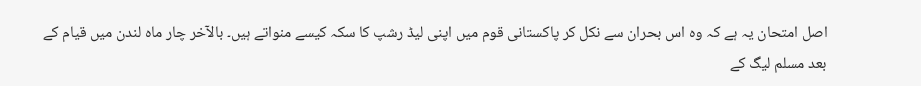اصل امتحان یہ ہے کہ وہ اس بحران سے نکل کر پاکستانی قوم میں اپنی لیڈ رشپ کا سکہ کیسے منواتے ہیں۔ بالآخر چار ماہ لندن میں قیام کے بعد مسلم لیگ کے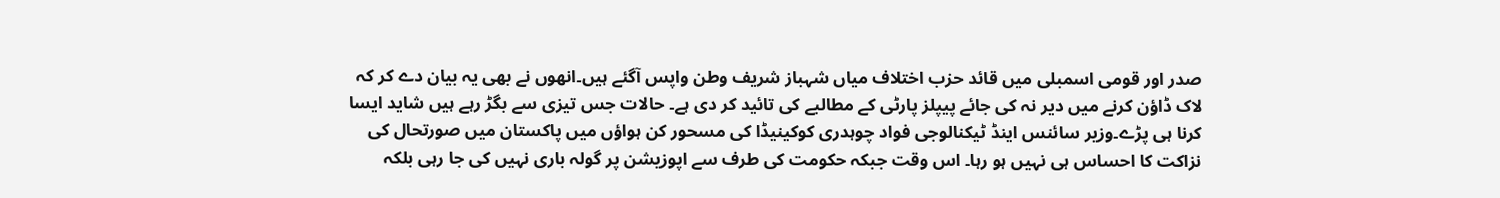صدر اور قومی اسمبلی میں قائد حزب اختلاف میاں شہباز شریف وطن واپس آگئے ہیں۔انھوں نے بھی یہ بیان دے کر کہ لاک ڈاؤن کرنے میں دیر نہ کی جائے پیپلز پارٹی کے مطالبے کی تائید کر دی ہے۔ حالات جس تیزی سے بگڑ رہے ہیں شاید ایسا کرنا ہی پڑے۔وزیر سائنس اینڈ ٹیکنالوجی فواد چوہدری کوکینیڈا کی مسحور کن ہواؤں میں پاکستان میں صورتحال کی نزاکت کا احساس ہی نہیں ہو رہا۔ اس وقت جبکہ حکومت کی طرف سے اپوزیشن پر گولہ باری نہیں کی جا رہی بلکہ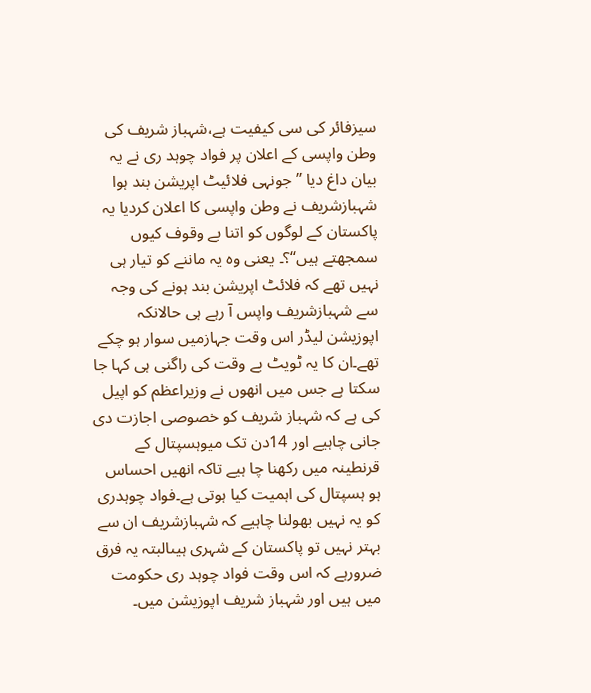سیزفائر کی سی کیفیت ہے،شہباز شریف کی وطن واپسی کے اعلان پر فواد چوہد ری نے یہ بیان داغ دیا ’’جونہی فلائیٹ اپریشن بند ہوا شہبازشریف نے وطن واپسی کا اعلان کردیا یہ پاکستان کے لوگوں کو اتنا بے وقوف کیوں سمجھتے ہیں‘‘؟۔ یعنی وہ یہ ماننے کو تیار ہی نہیں تھے کہ فلائٹ اپریشن بند ہونے کی وجہ سے شہبازشریف واپس آ رہے ہی حالانکہ اپوزیشن لیڈر اس وقت جہازمیں سوار ہو چکے تھے۔ان کا یہ ٹویٹ بے وقت کی راگنی ہی کہا جا سکتا ہے جس میں انھوں نے وزیراعظم کو اپیل کی ہے کہ شہباز شریف کو خصوصی اجازت دی جانی چاہیے اور 14دن تک میوہسپتال کے قرنطینہ میں رکھنا چا ہیے تاکہ انھیں احساس ہو ہسپتال کی اہمیت کیا ہوتی ہے۔فواد چوہدری کو یہ نہیں بھولنا چاہیے کہ شہبازشریف ان سے بہتر نہیں تو پاکستان کے شہری ہیںالبتہ یہ فرق ضرورہے کہ اس وقت فواد چوہد ری حکومت میں ہیں اور شہباز شریف اپوزیشن میں۔